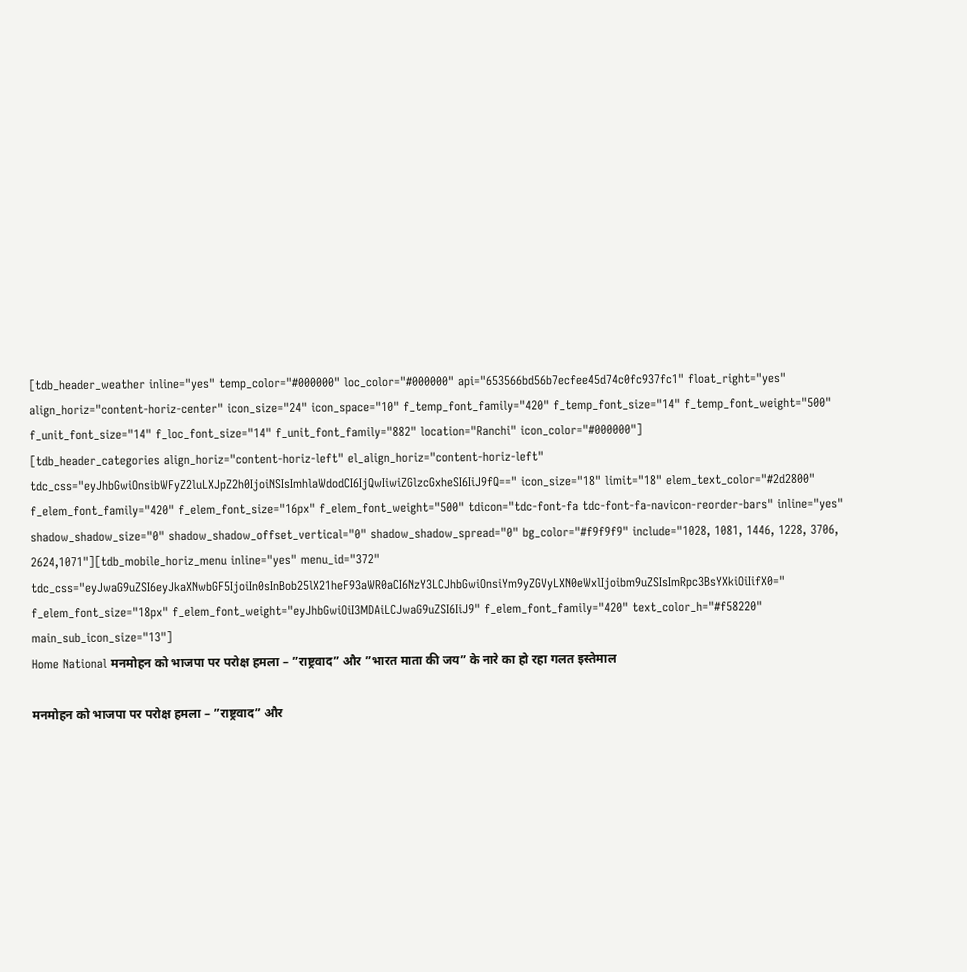[tdb_header_weather inline="yes" temp_color="#000000" loc_color="#000000" api="653566bd56b7ecfee45d74c0fc937fc1" float_right="yes" align_horiz="content-horiz-center" icon_size="24" icon_space="10" f_temp_font_family="420" f_temp_font_size="14" f_temp_font_weight="500" f_unit_font_size="14" f_loc_font_size="14" f_unit_font_family="882" location="Ranchi" icon_color="#000000"]
[tdb_header_categories align_horiz="content-horiz-left" el_align_horiz="content-horiz-left" tdc_css="eyJhbGwiOnsibWFyZ2luLXJpZ2h0IjoiNSIsImhlaWdodCI6IjQwIiwiZGlzcGxheSI6IiJ9fQ==" icon_size="18" limit="18" elem_text_color="#2d2800" f_elem_font_family="420" f_elem_font_size="16px" f_elem_font_weight="500" tdicon="tdc-font-fa tdc-font-fa-navicon-reorder-bars" inline="yes" shadow_shadow_size="0" shadow_shadow_offset_vertical="0" shadow_shadow_spread="0" bg_color="#f9f9f9" include="1028, 1081, 1446, 1228, 3706, 2624,1071"][tdb_mobile_horiz_menu inline="yes" menu_id="372" tdc_css="eyJwaG9uZSI6eyJkaXNwbGF5IjoiIn0sInBob25lX21heF93aWR0aCI6NzY3LCJhbGwiOnsiYm9yZGVyLXN0eWxlIjoibm9uZSIsImRpc3BsYXkiOiIifX0=" f_elem_font_size="18px" f_elem_font_weight="eyJhbGwiOiI3MDAiLCJwaG9uZSI6IiJ9" f_elem_font_family="420" text_color_h="#f58220" main_sub_icon_size="13"]
Home National मनमोहन को भाजपा पर परोक्ष हमला – ”राष्ट्रवाद” और ”भारत माता की जय” के नारे का हो रहा गलत इस्तेमाल

मनमोहन को भाजपा पर परोक्ष हमला – ”राष्ट्रवाद” और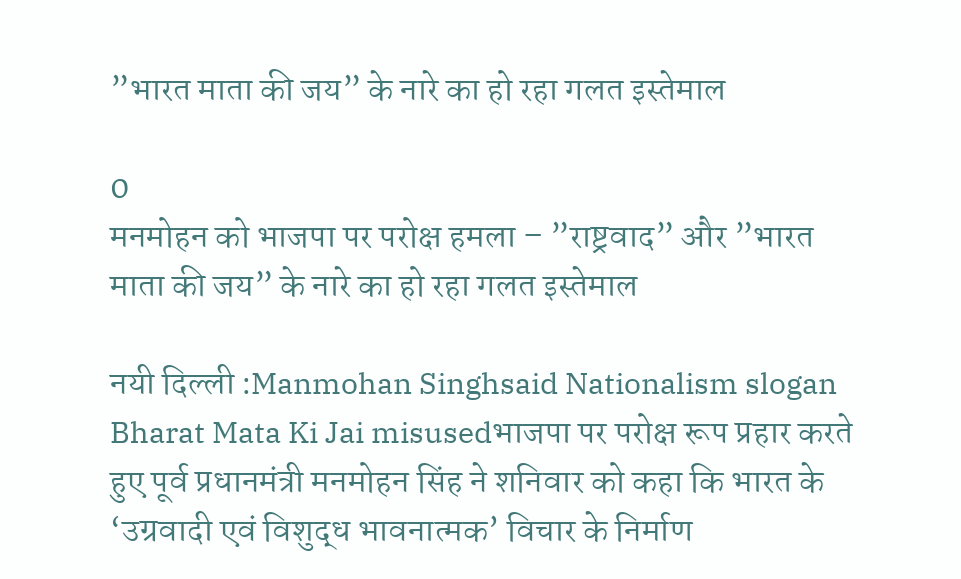”भारत माता की जय” के नारे का हो रहा गलत इस्तेमाल

0
मनमोहन को भाजपा पर परोक्ष हमला – ”राष्ट्रवाद” और ”भारत माता की जय” के नारे का हो रहा गलत इस्तेमाल

नयी दिल्ली :Manmohan Singhsaid Nationalism slogan Bharat Mata Ki Jai misusedभाजपा पर परोक्ष रूप प्रहार करते हुए पूर्व प्रधानमंत्री मनमोहन सिंह ने शनिवार को कहा कि भारत के ‘उग्रवादी एवं विशुद्ध भावनात्मक’ विचार के निर्माण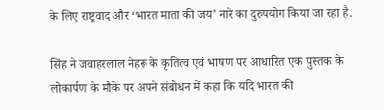के लिए राष्ट्रवाद और ‘भारत माता की जय’ नारे का दुरुपयोग किया जा रहा है.

सिंह ने जवाहरलाल नेहरू के कृतित्व एवं भाषण पर आधारित एक पुस्तक के लोकार्पण के मौके पर अपने संबोधन में कहा कि यदि भारत की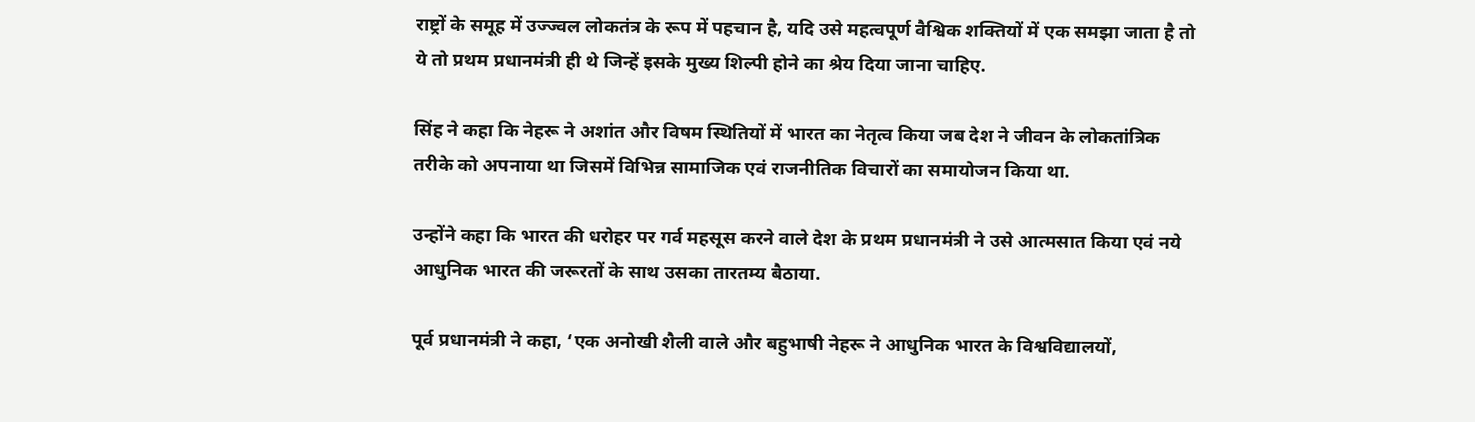राष्ट्रों के समूह में उज्ज्वल लोकतंत्र के रूप में पहचान है, यदि उसे महत्वपूर्ण वैश्विक शक्तियों में एक समझा जाता है तो ये तो प्रथम प्रधानमंत्री ही थे जिन्हें इसके मुख्य शिल्पी होने का श्रेय दिया जाना चाहिए.

सिंह ने कहा कि नेहरू ने अशांत और विषम स्थितियों में भारत का नेतृत्व किया जब देश ने जीवन के लोकतांत्रिक तरीके को अपनाया था जिसमें विभिन्न सामाजिक एवं राजनीतिक विचारों का समायोजन किया था.

उन्होंने कहा कि भारत की धरोहर पर गर्व महसूस करने वाले देश के प्रथम प्रधानमंत्री ने उसे आत्मसात किया एवं नये आधुनिक भारत की जरूरतों के साथ उसका तारतम्य बैठाया.

पूर्व प्रधानमंत्री ने कहा, ‘एक अनोखी शैली वाले और बहुभाषी नेहरू ने आधुनिक भारत के विश्वविद्यालयों,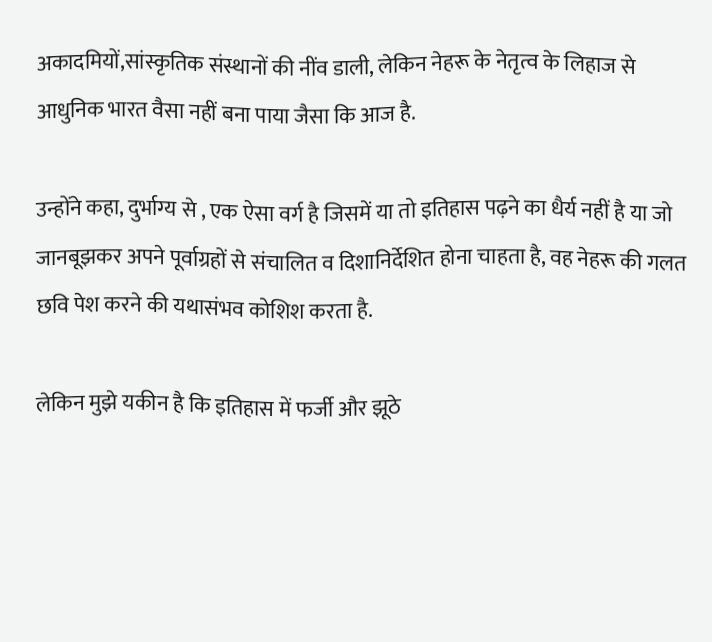अकादमियों,सांस्कृतिक संस्थानों की नींव डाली, लेकिन नेहरू के नेतृत्व के लिहाज से आधुनिक भारत वैसा नहीं बना पाया जैसा कि आज है.

उन्होंने कहा, दुर्भाग्य से , एक ऐसा वर्ग है जिसमें या तो इतिहास पढ़ने का धैर्य नहीं है या जो जानबूझकर अपने पूर्वाग्रहों से संचालित व दिशानिर्देशित होना चाहता है, वह नेहरू की गलत छवि पेश करने की यथासंभव कोशिश करता है.

लेकिन मुझे यकीन है कि इतिहास में फर्जी और झूठे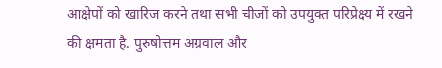आक्षेपों को खारिज करने तथा सभी चीजों को उपयुक्त परिप्रेक्ष्य में रखने की क्षमता है. पुरुषोत्तम अग्रवाल और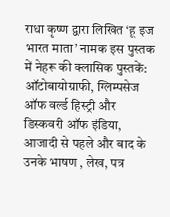राधा कृष्ण द्वारा लिखित ‘हू इज भारत माता’ नामक इस पुस्तक में नेहरू की क्लासिक पुस्तकें: ऑटोबायोग्राफी, ग्लिम्पसेज ऑफ वर्ल्ड हिस्ट्री और डिस्कवरी ऑफ इंडिया, आजादी से पहले और बाद के उनके भाषण , लेख, पत्र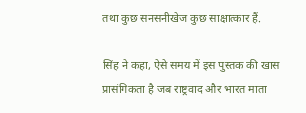तथा कुछ सनसनीखेज कुछ साक्षात्कार हैं.

सिंह ने कहा, ऐसे समय में इस पुस्तक की खास प्रासंगिकता है जब राष्ट्रवाद और भारत माता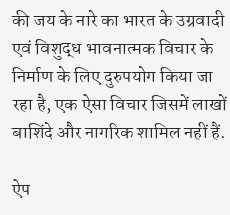की जय के नारे का भारत के उग्रवादी एवं विशुद्ध भावनात्मक विचार के निर्माण के लिए दुरुपयोग किया जा रहा है, एक ऐसा विचार जिसमें लाखों बाशिंदे और नागरिक शामिल नहीं हैं.

ऐप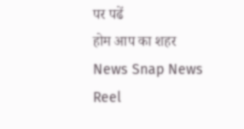पर पढें
होम आप का शहर
News Snap News Reel